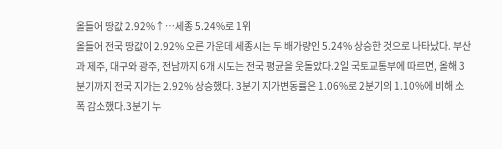올들어 땅값 2.92%↑…세종 5.24%로 1위
올들어 전국 땅값이 2.92% 오른 가운데 세종시는 두 배가량인 5.24% 상승한 것으로 나타났다. 부산과 제주, 대구와 광주, 전남까지 6개 시도는 전국 평균을 웃돌았다.2일 국토교통부에 따르면, 올해 3분기까지 전국 지가는 2.92% 상승했다. 3분기 지가변동률은 1.06%로 2분기의 1.10%에 비해 소폭 감소했다.3분기 누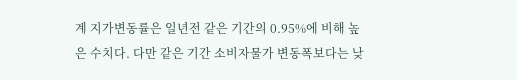계 지가변동률은 일년전 같은 기간의 0.95%에 비해 높은 수치다. 다만 같은 기간 소비자물가 변동폭보다는 낮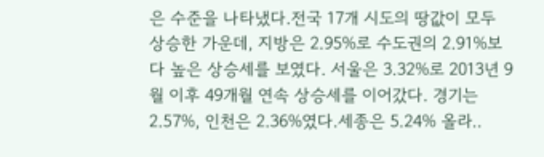은 수준을 나타냈다.전국 17개 시도의 땅값이 모두 상승한 가운데, 지방은 2.95%로 수도권의 2.91%보다 높은 상승세를 보였다. 서울은 3.32%로 2013년 9월 이후 49개월 연속 상승세를 이어갔다. 경기는 2.57%, 인천은 2.36%였다.세종은 5.24% 올라..